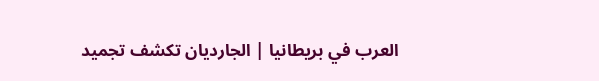العرب في بريطانيا | الجارديان تكشف تجميد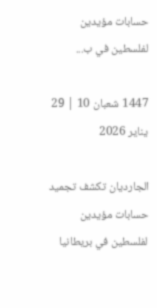حسابات مؤيدين لفلسطين في ب...

1447 شعبان 10 | 29 يناير 2026

الجارديان تكشف تجميد حسابات مؤيدين لفلسطين في بريطانيا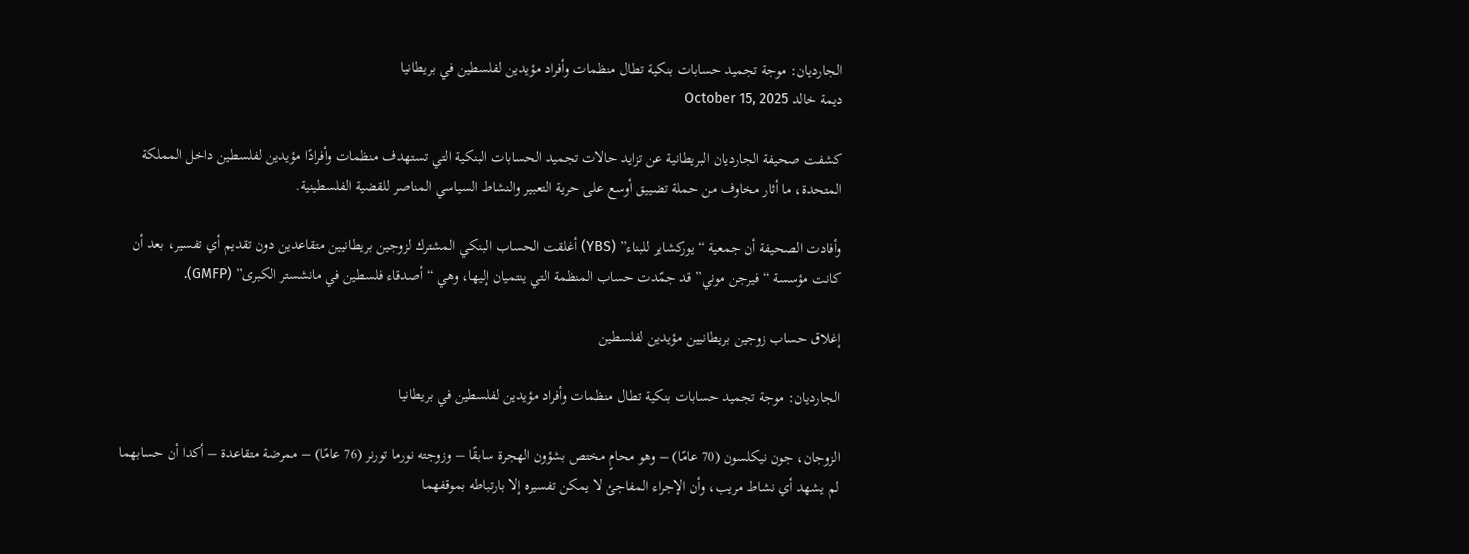الجارديان: موجة تجميد حسابات بنكية تطال منظمات وأفراد مؤيدين لفلسطين في بريطانيا
ديمة خالد October 15, 2025

كشفت صحيفة الجارديان البريطانية عن تزايد حالات تجميد الحسابات البنكية التي تستهدف منظمات وأفرادًا مؤيدين لفلسطين داخل المملكة المتحدة، ما أثار مخاوف من حملة تضييق أوسع على حرية التعبير والنشاط السياسي المناصر للقضية الفلسطينية.

وأفادت الصحيفة أن جمعية “يوركشاير للبناء” (YBS) أغلقت الحساب البنكي المشترك لزوجين بريطانيين متقاعدين دون تقديم أي تفسير، بعد أن كانت مؤسسة “فيرجن موني” قد جمّدت حساب المنظمة التي ينتميان إليها، وهي “أصدقاء فلسطين في مانشستر الكبرى” (GMFP).

إغلاق حساب زوجين بريطانيين مؤيدين لفلسطين

الجارديان: موجة تجميد حسابات بنكية تطال منظمات وأفراد مؤيدين لفلسطين في بريطانيا

الزوجان، جون نيكلسون (70 عامًا) – وهو محامٍ مختص بشؤون الهجرة سابقًا – وزوجته نورما تورنر (76 عامًا) – ممرضة متقاعدة – أكدا أن حسابهما لم يشهد أي نشاط مريب، وأن الإجراء المفاجئ لا يمكن تفسيره إلا بارتباطه بموقفهما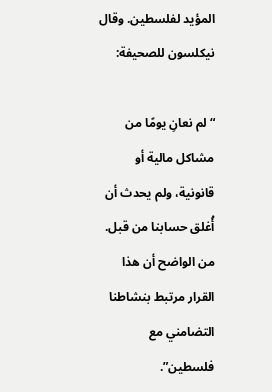المؤيد لفلسطين. وقال نيكلسون للصحيفة:

“لم نعانِ يومًا من مشاكل مالية أو قانونية، ولم يحدث أن أُغلق حسابنا من قبل. من الواضح أن هذا القرار مرتبط بنشاطنا التضامني مع فلسطين”.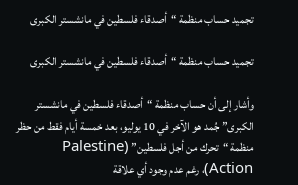تجميد حساب منظمة “أصدقاء فلسطين في مانشستر الكبرى

تجميد حساب منظمة “أصدقاء فلسطين في مانشستر الكبرى

وأشار إلى أن حساب منظمة “أصدقاء فلسطين في مانشستر الكبرى” جُمد هو الآخر في 10 يوليو، بعد خمسة أيام فقط من حظر منظمة “تحرك من أجل فلسطين” (Palestine Action)، رغم عدم وجود أي علاقة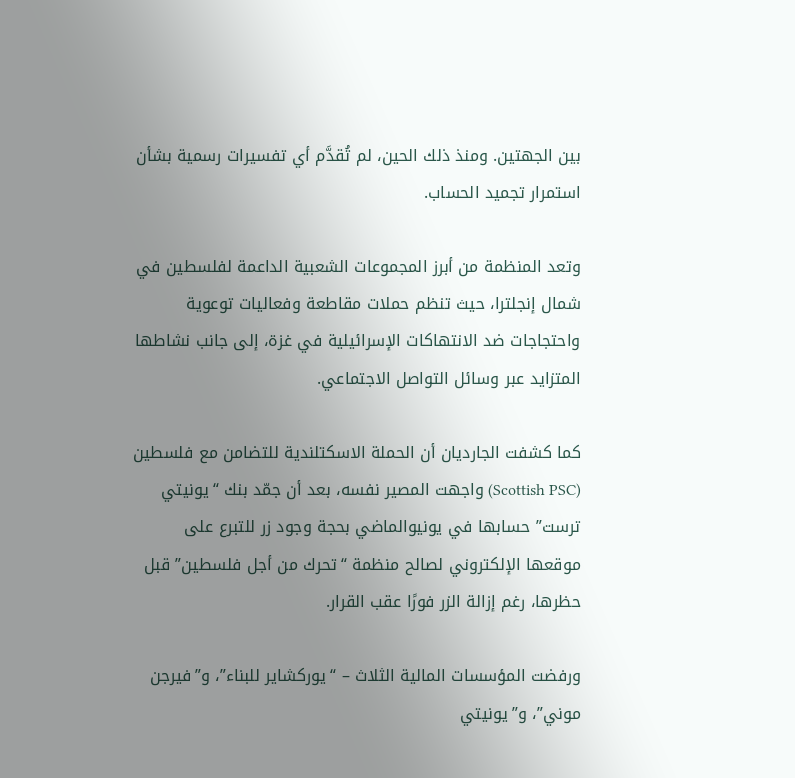بين الجهتين. ومنذ ذلك الحين، لم تُقدَّم أي تفسيرات رسمية بشأن استمرار تجميد الحساب.

وتعد المنظمة من أبرز المجموعات الشعبية الداعمة لفلسطين في شمال إنجلترا، حيث تنظم حملات مقاطعة وفعاليات توعوية واحتجاجات ضد الانتهاكات الإسرائيلية في غزة، إلى جانب نشاطها المتزايد عبر وسائل التواصل الاجتماعي.

كما كشفت الجارديان أن الحملة الاسكتلندية للتضامن مع فلسطين (Scottish PSC) واجهت المصير نفسه، بعد أن جمّد بنك “يونيتي ترست” حسابها في يونيوالماضي بحجة وجود زر للتبرع على موقعها الإلكتروني لصالح منظمة “تحرك من أجل فلسطين” قبل حظرها، رغم إزالة الزر فورًا عقب القرار.

ورفضت المؤسسات المالية الثلاث – “يوركشاير للبناء”، و”فيرجن موني”، و”يونيتي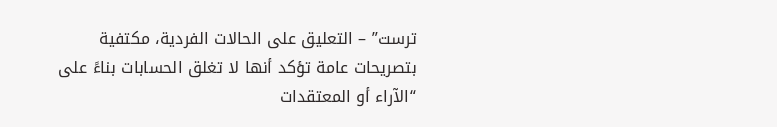ترست” – التعليق على الحالات الفردية، مكتفية بتصريحات عامة تؤكد أنها لا تغلق الحسابات بناءً على “الآراء أو المعتقدات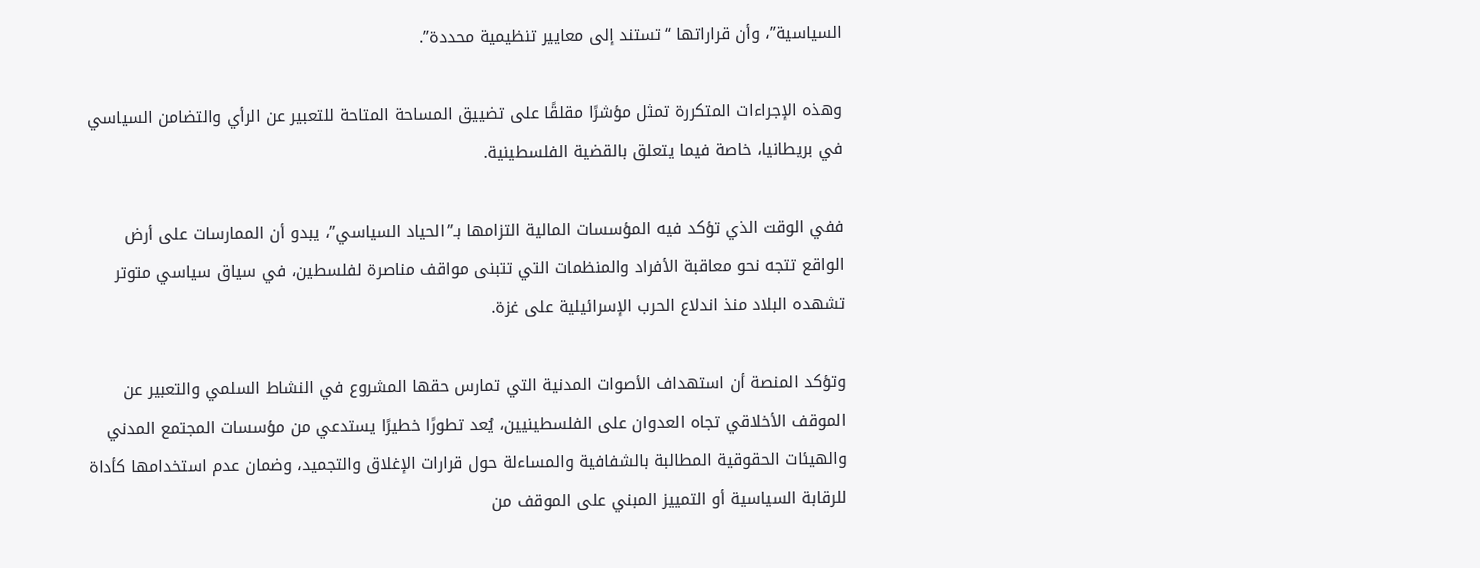السياسية”، وأن قراراتها “تستند إلى معايير تنظيمية محددة”.

وهذه الإجراءات المتكررة تمثل مؤشرًا مقلقًا على تضييق المساحة المتاحة للتعبير عن الرأي والتضامن السياسي في بريطانيا، خاصة فيما يتعلق بالقضية الفلسطينية.

ففي الوقت الذي تؤكد فيه المؤسسات المالية التزامها بـ”الحياد السياسي”، يبدو أن الممارسات على أرض الواقع تتجه نحو معاقبة الأفراد والمنظمات التي تتبنى مواقف مناصرة لفلسطين، في سياق سياسي متوتر تشهده البلاد منذ اندلاع الحرب الإسرائيلية على غزة.

وتؤكد المنصة أن استهداف الأصوات المدنية التي تمارس حقها المشروع في النشاط السلمي والتعبير عن الموقف الأخلاقي تجاه العدوان على الفلسطينيين، يُعد تطورًا خطيرًا يستدعي من مؤسسات المجتمع المدني والهيئات الحقوقية المطالبة بالشفافية والمساءلة حول قرارات الإغلاق والتجميد، وضمان عدم استخدامها كأداة للرقابة السياسية أو التمييز المبني على الموقف من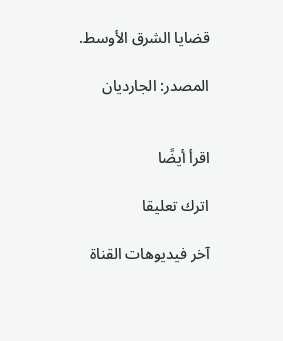قضايا الشرق الأوسط.

المصدر: الجارديان


اقرأ أيضًا

اترك تعليقا

آخر فيديوهات القناة